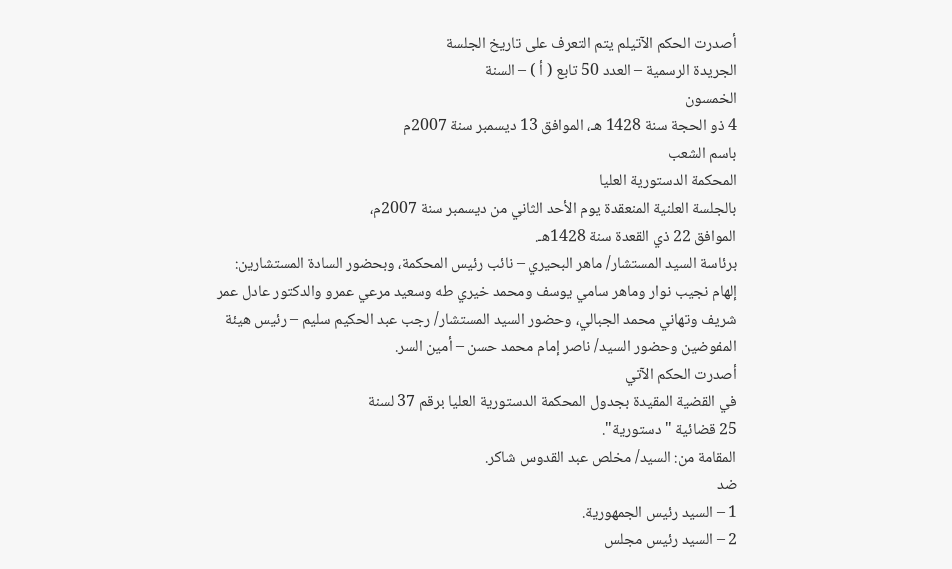أصدرت الحكم الآتيلم يتم التعرف على تاريخ الجلسة
الجريدة الرسمية – العدد 50 تابع ( أ ) – السنة
الخمسون
4 ذو الحجة سنة 1428 هـ، الموافق 13 ديسمبر سنة 2007م
باسم الشعب
المحكمة الدستورية العليا
بالجلسة العلنية المنعقدة يوم الأحد الثاني من ديسمبر سنة 2007م،
الموافق 22 ذي القعدة سنة 1428هـ.
برئاسة السيد المستشار/ ماهر البحيري – نائب رئيس المحكمة، وبحضور السادة المستشارين:
إلهام نجيب نوار وماهر سامي يوسف ومحمد خيري طه وسعيد مرعي عمرو والدكتور عادل عمر
شريف وتهاني محمد الجبالي، وحضور السيد المستشار/ رجب عبد الحكيم سليم – رئيس هيئة
المفوضين وحضور السيد/ ناصر إمام محمد حسن – أمين السر.
أصدرت الحكم الآتي
في القضية المقيدة بجدول المحكمة الدستورية العليا برقم 37 لسنة
25 قضائية "دستورية".
المقامة من: السيد/ مخلص عبد القدوس شاكر.
ضد
1 – السيد رئيس الجمهورية.
2 – السيد رئيس مجلس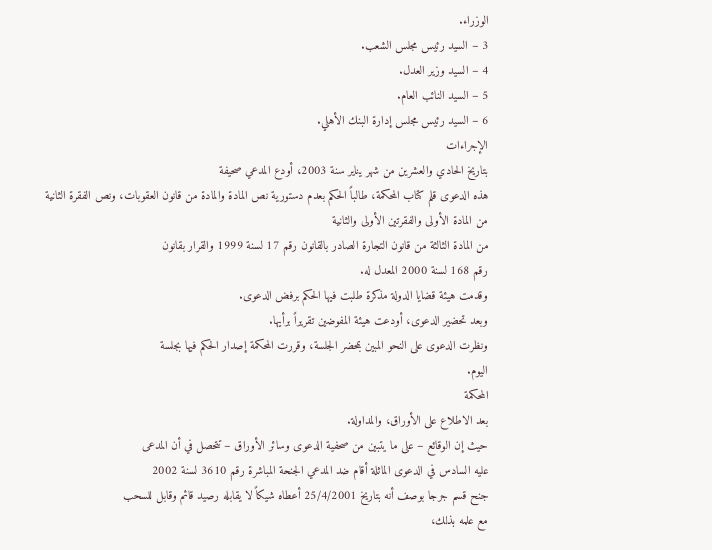الوزراء.
3 – السيد رئيس مجلس الشعب.
4 – السيد وزير العدل.
5 – السيد النائب العام.
6 – السيد رئيس مجلس إدارة البنك الأهلي.
الإجراءات
بتاريخ الحادي والعشرين من شهر يناير سنة 2003، أودع المدعي صحيفة
هذه الدعوى قلم كتاب المحكمة، طالباً الحكم بعدم دستورية نص المادة والمادة من قانون العقوبات، ونص الفقرة الثانية من المادة الأولى والفقرتين الأولى والثانية
من المادة الثالثة من قانون التجارة الصادر بالقانون رقم 17 لسنة 1999 والقرار بقانون
رقم 168 لسنة 2000 المعدل له.
وقدمت هيئة قضايا الدولة مذكرة طلبت فيها الحكم برفض الدعوى.
وبعد تحضير الدعوى، أودعت هيئة المفوضين تقريراً برأيها.
ونظرت الدعوى على النحو المبين بمحضر الجلسة، وقررت المحكمة إصدار الحكم فيها بجلسة
اليوم.
المحكمة
بعد الاطلاع على الأوراق، والمداولة.
حيث إن الوقائع – على ما يتبين من صحفية الدعوى وسائر الأوراق – تتحصل في أن المدعى
عليه السادس في الدعوى الماثلة أقام ضد المدعي الجنحة المباشرة رقم 3610 لسنة 2002
جنح قسم جرجا بوصف أنه بتاريخ 25/4/2001 أعطاه شيكاً لا يقابله رصيد قائم وقابل للسحب
مع علمه بذلك،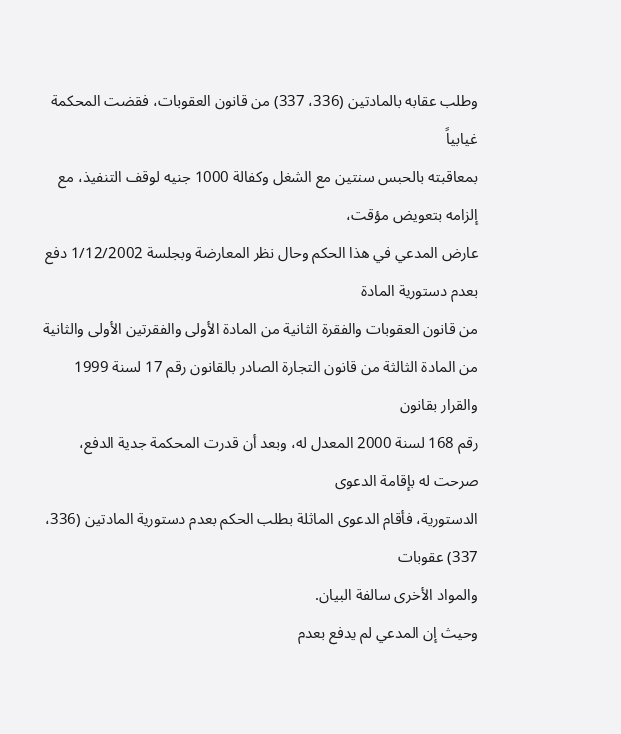وطلب عقابه بالمادتين (336، 337) من قانون العقوبات، فقضت المحكمة غيابياً
بمعاقبته بالحبس سنتين مع الشغل وكفالة 1000 جنيه لوقف التنفيذ، مع إلزامه بتعويض مؤقت،
عارض المدعي في هذا الحكم وحال نظر المعارضة وبجلسة 1/12/2002 دفع بعدم دستورية المادة
من قانون العقوبات والفقرة الثانية من المادة الأولى والفقرتين الأولى والثانية
من المادة الثالثة من قانون التجارة الصادر بالقانون رقم 17 لسنة 1999 والقرار بقانون
رقم 168 لسنة 2000 المعدل له، وبعد أن قدرت المحكمة جدية الدفع، صرحت له بإقامة الدعوى
الدستورية، فأقام الدعوى الماثلة بطلب الحكم بعدم دستورية المادتين (336، 337) عقوبات
والمواد الأخرى سالفة البيان.
وحيث إن المدعي لم يدفع بعدم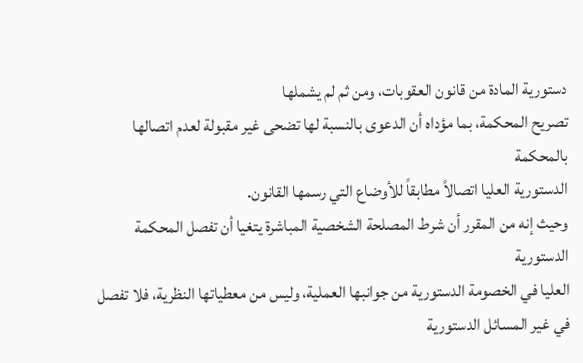دستورية المادة من قانون العقوبات، ومن ثم لم يشملها
تصريح المحكمة، بما مؤداه أن الدعوى بالنسبة لها تضحى غير مقبولة لعدم اتصالها بالمحكمة
الدستورية العليا اتصالاً مطابقاً للأوضاع التي رسمها القانون.
وحيث إنه من المقرر أن شرط المصلحة الشخصية المباشرة يتغيا أن تفصل المحكمة الدستورية
العليا في الخصومة الدستورية من جوانبها العملية، وليس من معطياتها النظرية، فلا تفصل
في غير المسائل الدستورية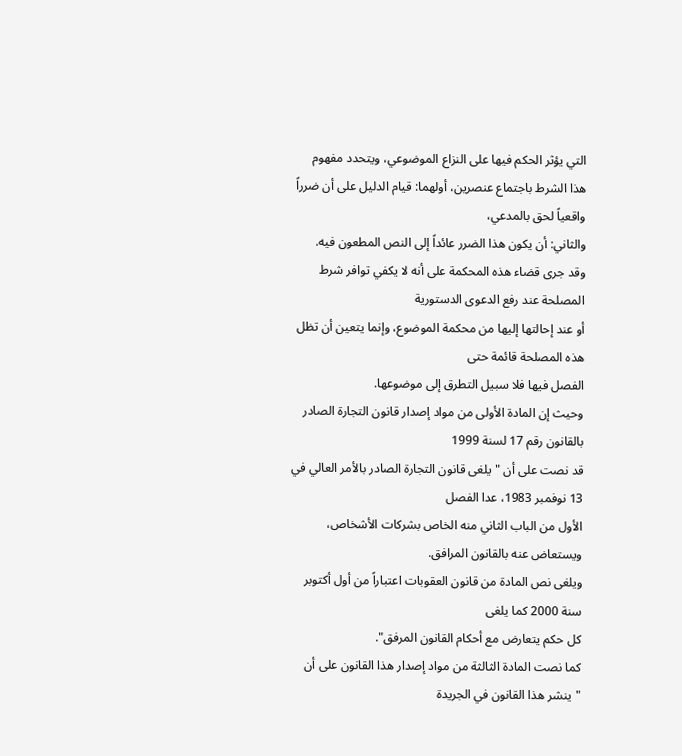التي يؤثر الحكم فيها على النزاع الموضوعي، ويتحدد مفهوم
هذا الشرط باجتماع عنصرين، أولهما: قيام الدليل على أن ضرراً واقعياً لحق بالمدعي،
والثاني: أن يكون هذا الضرر عائداً إلى النص المطعون فيه.
وقد جرى قضاء هذه المحكمة على أنه لا يكفي توافر شرط المصلحة عند رفع الدعوى الدستورية
أو عند إحالتها إليها من محكمة الموضوع، وإنما يتعين أن تظل هذه المصلحة قائمة حتى
الفصل فيها فلا سبيل التطرق إلى موضوعها.
وحيث إن المادة الأولى من مواد إصدار قانون التجارة الصادر بالقانون رقم 17 لسنة 1999
قد نصت على أن "يلغى قانون التجارة الصادر بالأمر العالي في 13 نوفمبر 1983، عدا الفصل
الأول من الباب الثاني منه الخاص بشركات الأشخاص، ويستعاض عنه بالقانون المرافق.
ويلغى نص المادة من قانون العقوبات اعتباراً من أول أكتوبر سنة 2000 كما يلغى
كل حكم يتعارض مع أحكام القانون المرفق".
كما نصت المادة الثالثة من مواد إصدار هذا القانون على أن "ينشر هذا القانون في الجريدة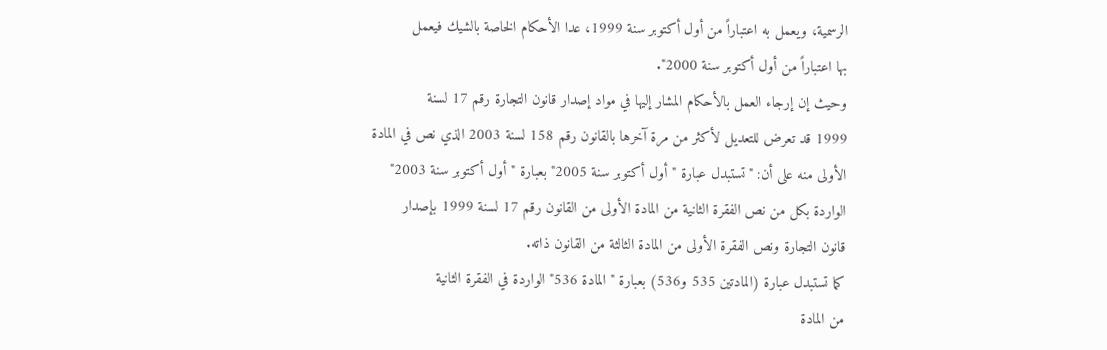الرسمية، ويعمل به اعتباراً من أول أكتوبر سنة 1999، عدا الأحكام الخاصة بالشيك فيعمل
بها اعتباراً من أول أكتوبر سنة 2000".
وحيث إن إرجاء العمل بالأحكام المشار إليها في مواد إصدار قانون التجارة رقم 17 لسنة
1999 قد تعرض للتعديل لأكثر من مرة آخرها بالقانون رقم 158 لسنة 2003 الذي نص في المادة
الأولى منه على أن: "تستبدل عبارة "أول أكتوبر سنة 2005" بعبارة "أول أكتوبر سنة 2003"
الواردة بكل من نص الفقرة الثانية من المادة الأولى من القانون رقم 17 لسنة 1999 بإصدار
قانون التجارة ونص الفقرة الأولى من المادة الثالثة من القانون ذاته.
كما تستبدل عبارة (المادتين 535 و536) بعبارة "المادة 536" الواردة في الفقرة الثانية
من المادة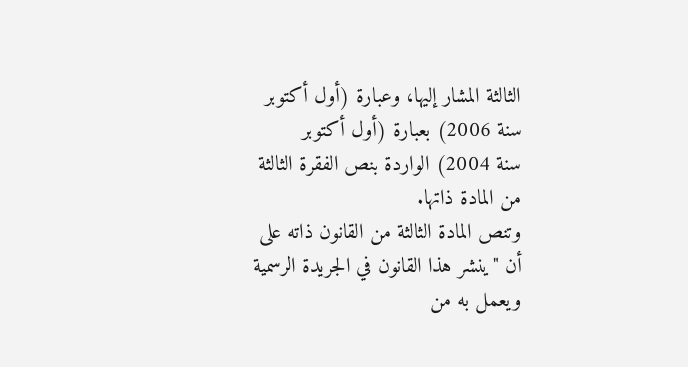الثالثة المشار إليها، وعبارة (أول أكتوبر سنة 2006) بعبارة (أول أكتوبر
سنة 2004) الواردة بنص الفقرة الثالثة من المادة ذاتها.
وتنص المادة الثالثة من القانون ذاته على أن "ينشر هذا القانون في الجريدة الرسمية
ويعمل به من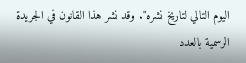اليوم التالي لتاريخ نشره". وقد نشر هذا القانون في الجريدة الرسمية بالعدد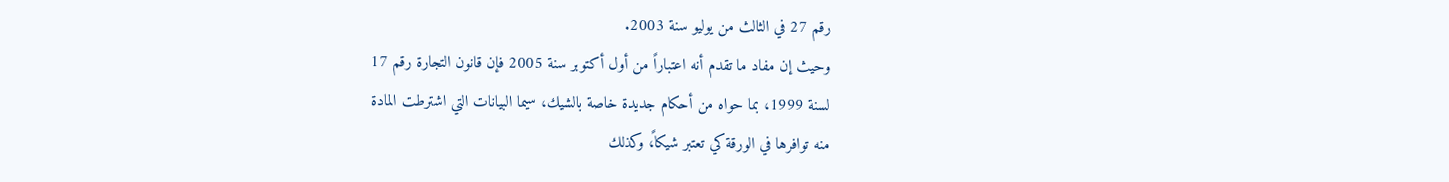رقم 27 في الثالث من يوليو سنة 2003.
وحيث إن مفاد ما تقدم أنه اعتباراً من أول أكتوبر سنة 2005 فإن قانون التجارة رقم 17
لسنة 1999، بما حواه من أحكام جديدة خاصة بالشيك، سيما البيانات التي اشترطت المادة
منه توافرها في الورقة كي تعتبر شيكاً، وكذلك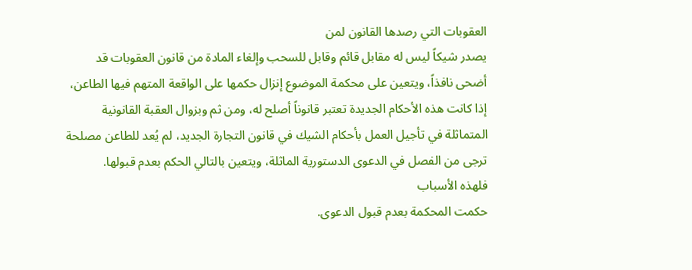العقوبات التي رصدها القانون لمن
يصدر شيكاً ليس له مقابل قائم وقابل للسحب وإلغاء المادة من قانون العقوبات قد
أضحى نافذاً، ويتعين على محكمة الموضوع إنزال حكمها على الواقعة المتهم فيها الطاعن،
إذا كانت هذه الأحكام الجديدة تعتبر قانوناً أصلح له، ومن ثم وبزوال العقبة القانونية
المتماثلة في تأجيل العمل بأحكام الشيك في قانون التجارة الجديد، لم يُعد للطاعن مصلحة
ترجى من الفصل في الدعوى الدستورية الماثلة، ويتعين بالتالي الحكم بعدم قبولها.
فلهذه الأسباب
حكمت المحكمة بعدم قبول الدعوى.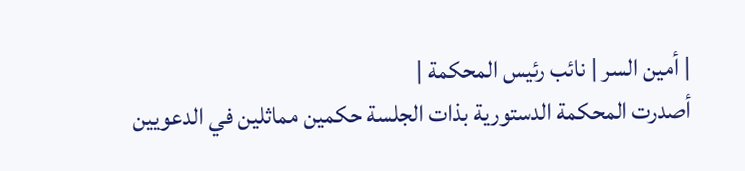| أمين السر | نائب رئيس المحكمة |
أصدرت المحكمة الدستورية بذات الجلسة حكمين مماثلين في الدعويين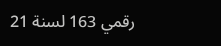رقمي 163 لسنة 21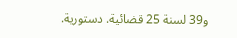و39 لسنة 25 قضائية. دستورية.